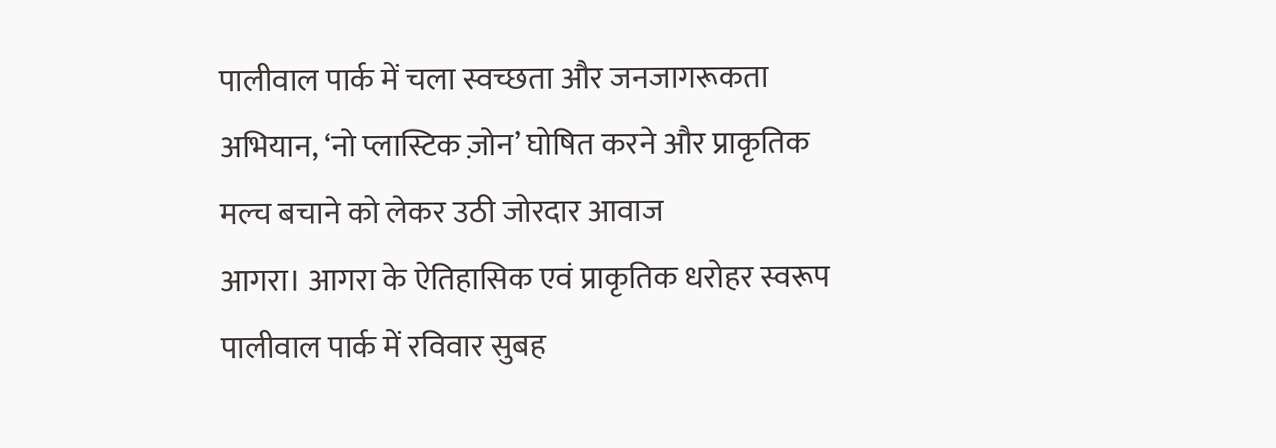पालीवाल पार्क में चला स्वच्छता और जनजागरूकता अभियान, ‘नो प्लास्टिक ज़ोन’ घोषित करने और प्राकृतिक मल्च बचाने को लेकर उठी जोरदार आवाज
आगरा। आगरा के ऐतिहासिक एवं प्राकृतिक धरोहर स्वरूप पालीवाल पार्क में रविवार सुबह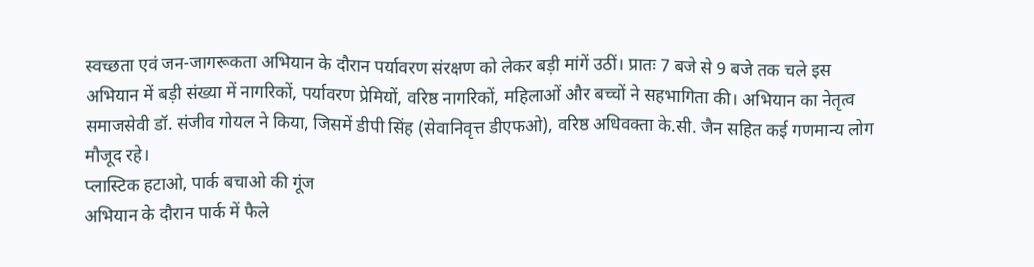स्वच्छता एवं जन-जागरूकता अभियान के दौरान पर्यावरण संरक्षण को लेकर बड़ी मांगें उठीं। प्रातः 7 बजे से 9 बजे तक चले इस अभियान में बड़ी संख्या में नागरिकों, पर्यावरण प्रेमियों, वरिष्ठ नागरिकों, महिलाओं और बच्चों ने सहभागिता की। अभियान का नेतृत्व समाजसेवी डॉ. संजीव गोयल ने किया, जिसमें डीपी सिंह (सेवानिवृत्त डीएफओ), वरिष्ठ अधिवक्ता के.सी. जैन सहित कई गणमान्य लोग मौजूद रहे।
प्लास्टिक हटाओ, पार्क बचाओ की गूंज
अभियान के दौरान पार्क में फैले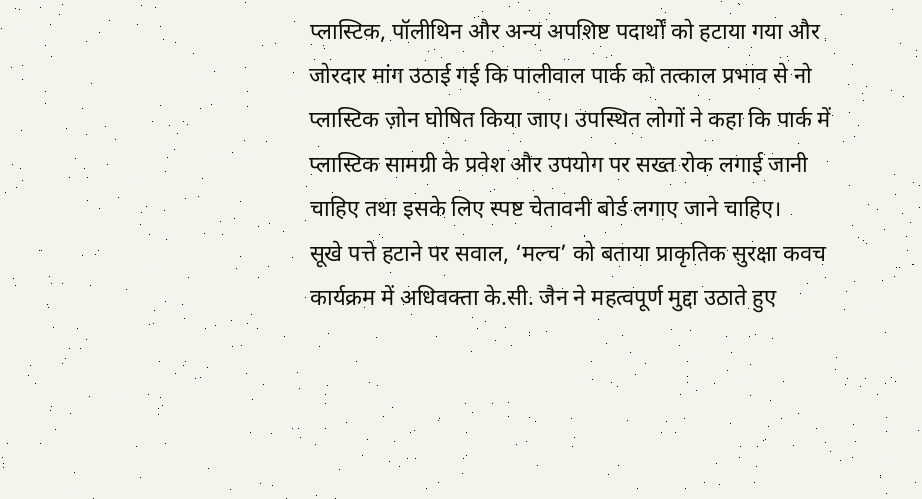प्लास्टिक, पॉलीथिन और अन्य अपशिष्ट पदार्थों को हटाया गया और जोरदार मांग उठाई गई कि पालीवाल पार्क को तत्काल प्रभाव से नो प्लास्टिक ज़ोन घोषित किया जाए। उपस्थित लोगों ने कहा कि पार्क में प्लास्टिक सामग्री के प्रवेश और उपयोग पर सख्त रोक लगाई जानी चाहिए तथा इसके लिए स्पष्ट चेतावनी बोर्ड लगाए जाने चाहिए।
सूखे पत्ते हटाने पर सवाल, ‘मल्च’ को बताया प्राकृतिक सुरक्षा कवच
कार्यक्रम में अधिवक्ता के.सी. जैन ने महत्वपूर्ण मुद्दा उठाते हुए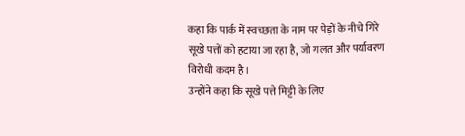कहा कि पार्क में स्वच्छता के नाम पर पेड़ों के नीचे गिरे सूखे पत्तों को हटाया जा रहा है, जो गलत और पर्यावरण विरोधी कदम है।
उन्होंने कहा कि सूखे पत्ते मिट्टी के लिए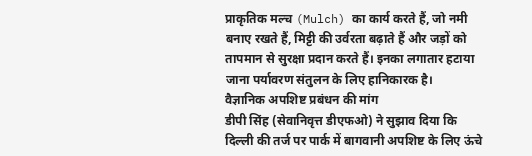प्राकृतिक मल्च (Mulch) का कार्य करते हैं, जो नमी बनाए रखते हैं, मिट्टी की उर्वरता बढ़ाते हैं और जड़ों को तापमान से सुरक्षा प्रदान करते हैं। इनका लगातार हटाया जाना पर्यावरण संतुलन के लिए हानिकारक है।
वैज्ञानिक अपशिष्ट प्रबंधन की मांग
डीपी सिंह (सेवानिवृत्त डीएफओ) ने सुझाव दिया कि दिल्ली की तर्ज पर पार्क में बागवानी अपशिष्ट के लिए ऊंचे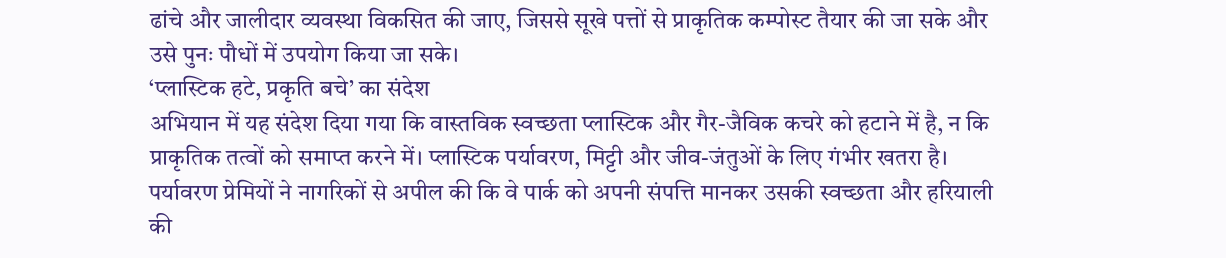ढांचे और जालीदार व्यवस्था विकसित की जाए, जिससे सूखे पत्तों से प्राकृतिक कम्पोस्ट तैयार की जा सके और उसे पुनः पौधों में उपयोग किया जा सके।
‘प्लास्टिक हटे, प्रकृति बचे’ का संदेश
अभियान में यह संदेश दिया गया कि वास्तविक स्वच्छता प्लास्टिक और गैर-जैविक कचरे को हटाने में है, न कि प्राकृतिक तत्वों को समाप्त करने में। प्लास्टिक पर्यावरण, मिट्टी और जीव-जंतुओं के लिए गंभीर खतरा है।
पर्यावरण प्रेमियों ने नागरिकों से अपील की कि वे पार्क को अपनी संपत्ति मानकर उसकी स्वच्छता और हरियाली की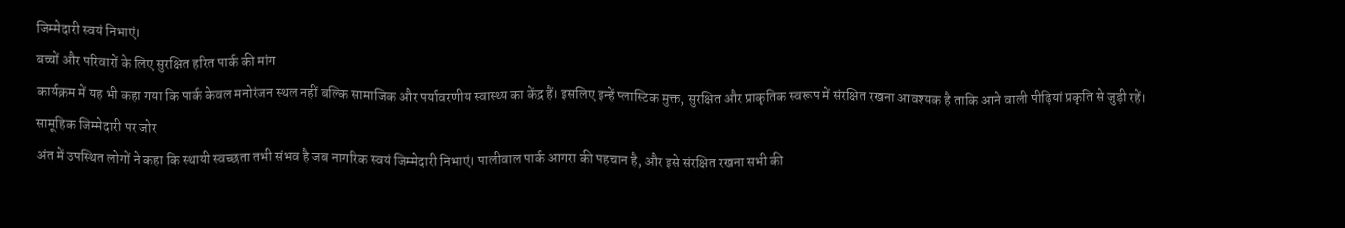जिम्मेदारी स्वयं निभाएं।
बच्चों और परिवारों के लिए सुरक्षित हरित पार्क की मांग
कार्यक्रम में यह भी कहा गया कि पार्क केवल मनोरंजन स्थल नहीं बल्कि सामाजिक और पर्यावरणीय स्वास्थ्य का केंद्र हैं। इसलिए इन्हें प्लास्टिक मुक्त, सुरक्षित और प्राकृतिक स्वरूप में संरक्षित रखना आवश्यक है ताकि आने वाली पीढ़ियां प्रकृति से जुड़ी रहें।
सामूहिक जिम्मेदारी पर जोर
अंत में उपस्थित लोगों ने कहा कि स्थायी स्वच्छता तभी संभव है जब नागरिक स्वयं जिम्मेदारी निभाएं। पालीवाल पार्क आगरा की पहचान है, और इसे संरक्षित रखना सभी की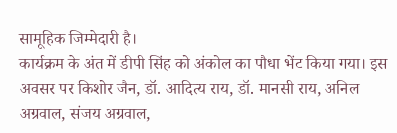सामूहिक जिम्मेदारी है।
कार्यक्रम के अंत में डीपी सिंह को अंकोल का पौधा भेंट किया गया। इस अवसर पर किशोर जैन, डॉ. आदित्य राय, डॉ. मानसी राय, अनिल अग्रवाल, संजय अग्रवाल,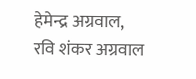हेमेन्द्र अग्रवाल, रवि शंकर अग्रवाल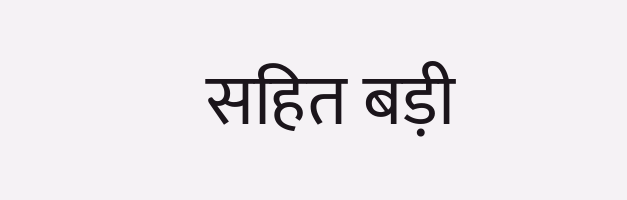सहित बड़ी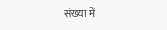संख्या में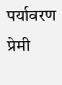पर्यावरण प्रेमी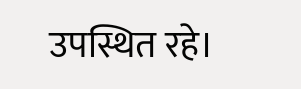उपस्थित रहे।